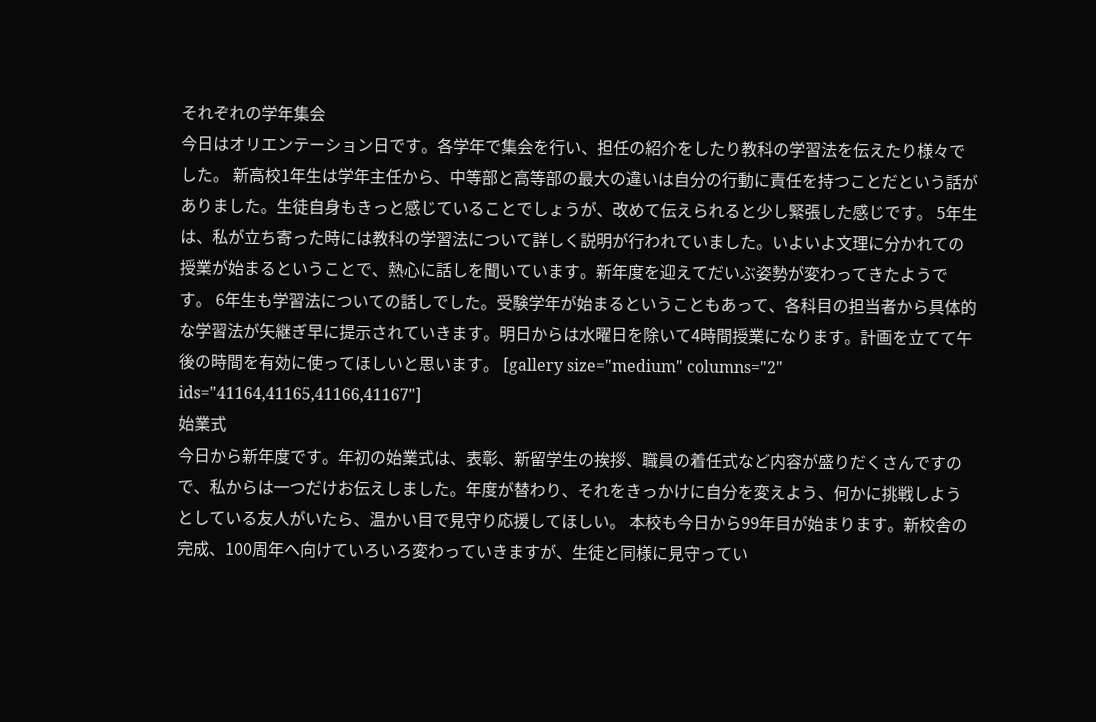それぞれの学年集会
今日はオリエンテーション日です。各学年で集会を行い、担任の紹介をしたり教科の学習法を伝えたり様々でした。 新高校1年生は学年主任から、中等部と高等部の最大の違いは自分の行動に責任を持つことだという話がありました。生徒自身もきっと感じていることでしょうが、改めて伝えられると少し緊張した感じです。 5年生は、私が立ち寄った時には教科の学習法について詳しく説明が行われていました。いよいよ文理に分かれての授業が始まるということで、熱心に話しを聞いています。新年度を迎えてだいぶ姿勢が変わってきたようです。 6年生も学習法についての話しでした。受験学年が始まるということもあって、各科目の担当者から具体的な学習法が矢継ぎ早に提示されていきます。明日からは水曜日を除いて4時間授業になります。計画を立てて午後の時間を有効に使ってほしいと思います。 [gallery size="medium" columns="2" ids="41164,41165,41166,41167"]
始業式
今日から新年度です。年初の始業式は、表彰、新留学生の挨拶、職員の着任式など内容が盛りだくさんですので、私からは一つだけお伝えしました。年度が替わり、それをきっかけに自分を変えよう、何かに挑戦しようとしている友人がいたら、温かい目で見守り応援してほしい。 本校も今日から99年目が始まります。新校舎の完成、100周年へ向けていろいろ変わっていきますが、生徒と同様に見守ってい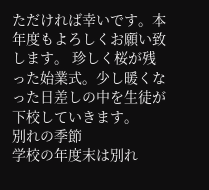ただければ幸いです。本年度もよろしくお願い致します。 珍しく桜が残った始業式。少し暖くなった日差しの中を生徒が下校していきます。
別れの季節
学校の年度末は別れ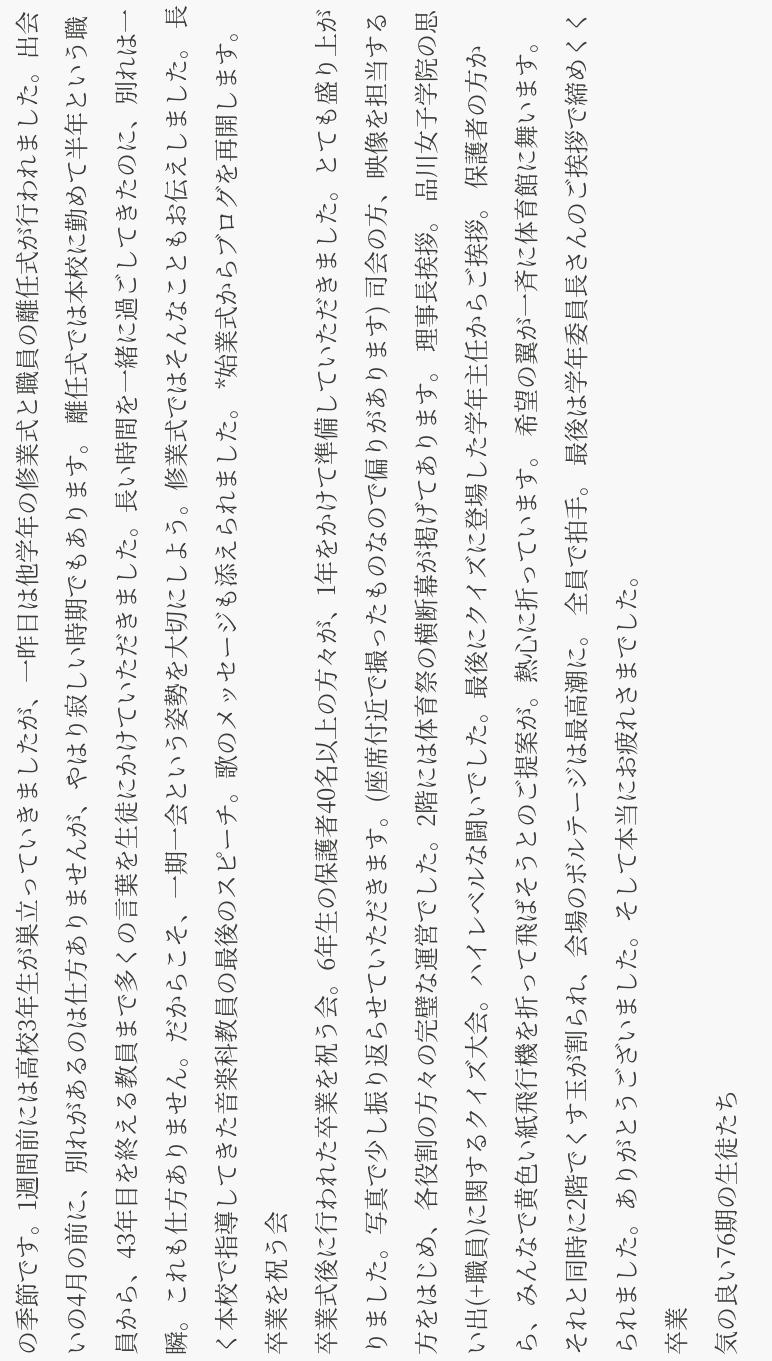の季節です。1週間前には高校3年生が巣立っていきましたが、一昨日は他学年の修業式と職員の離任式が行われました。出会いの4月の前に、別れがあるのは仕方ありませんが、やはり寂しい時期でもあります。 離任式では本校に勤めて半年という職員から、43年目を終える教員まで多くの言葉を生徒にかけていただきました。長い時間を一緒に過ごしてきたのに、別れは一瞬。これも仕方ありません。だからこそ、一期一会という姿勢を大切にしよう。修業式ではそんなこともお伝えしました。 長く本校で指導してきた音楽科教員の最後のスピーチ。歌のメッセージも添えられました。 *始業式からブログを再開します。
卒業を祝う会
卒業式後に行われた卒業を祝う会。6年生の保護者40名以上の方々が、1年をかけて準備していただきました。とても盛り上がりました。写真で少し振り返らせていただきます。(座席付近で撮ったものなので偏りがあります) 司会の方、映像を担当する方をはじめ、各役割の方々の完璧な運営でした。2階には体育祭の横断幕が掲げてあります。 理事長挨拶。 品川女子学院の思い出(+職員)に関するクイズ大会。ハイレベルな闘いでした。最後にクイズに登場した学年主任からご挨拶。 保護者の方から、みんなで黄色い紙飛行機を折って飛ばそうとのご提案が。熱心に折っています。 希望の翼が一斉に体育館に舞います。 それと同時に2階でくす玉が割られ、会場のボルテージは最高潮に。 全員で拍手。 最後は学年委員長さんのご挨拶で締めくくられました。ありがとうございました。そして本当にお疲れさまでした。
卒業
気の良い76期の生徒たち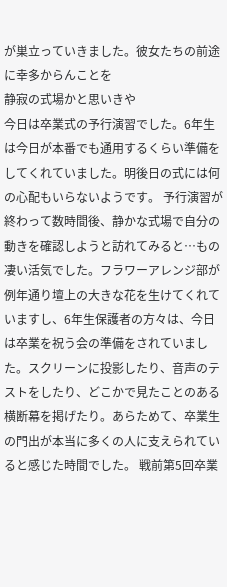が巣立っていきました。彼女たちの前途に幸多からんことを
静寂の式場かと思いきや
今日は卒業式の予行演習でした。6年生は今日が本番でも通用するくらい準備をしてくれていました。明後日の式には何の心配もいらないようです。 予行演習が終わって数時間後、静かな式場で自分の動きを確認しようと訪れてみると…もの凄い活気でした。フラワーアレンジ部が例年通り壇上の大きな花を生けてくれていますし、6年生保護者の方々は、今日は卒業を祝う会の準備をされていました。スクリーンに投影したり、音声のテストをしたり、どこかで見たことのある横断幕を掲げたり。あらためて、卒業生の門出が本当に多くの人に支えられていると感じた時間でした。 戦前第5回卒業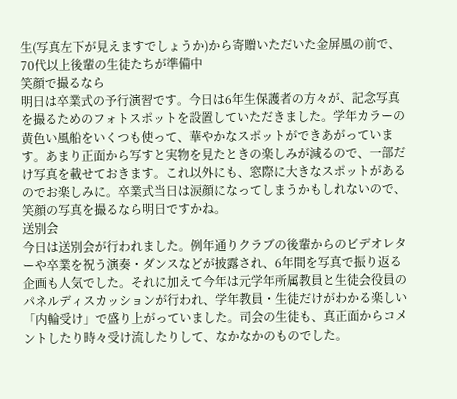生(写真左下が見えますでしょうか)から寄贈いただいた金屏風の前で、70代以上後輩の生徒たちが準備中
笑顔で撮るなら
明日は卒業式の予行演習です。今日は6年生保護者の方々が、記念写真を撮るためのフォトスポットを設置していただきました。学年カラーの黄色い風船をいくつも使って、華やかなスポットができあがっています。あまり正面から写すと実物を見たときの楽しみが減るので、一部だけ写真を載せておきます。これ以外にも、窓際に大きなスポットがあるのでお楽しみに。卒業式当日は涙顔になってしまうかもしれないので、笑顔の写真を撮るなら明日ですかね。
送別会
今日は送別会が行われました。例年通りクラブの後輩からのビデオレターや卒業を祝う演奏・ダンスなどが披露され、6年間を写真で振り返る企画も人気でした。それに加えて今年は元学年所属教員と生徒会役員のパネルディスカッションが行われ、学年教員・生徒だけがわかる楽しい「内輪受け」で盛り上がっていました。司会の生徒も、真正面からコメントしたり時々受け流したりして、なかなかのものでした。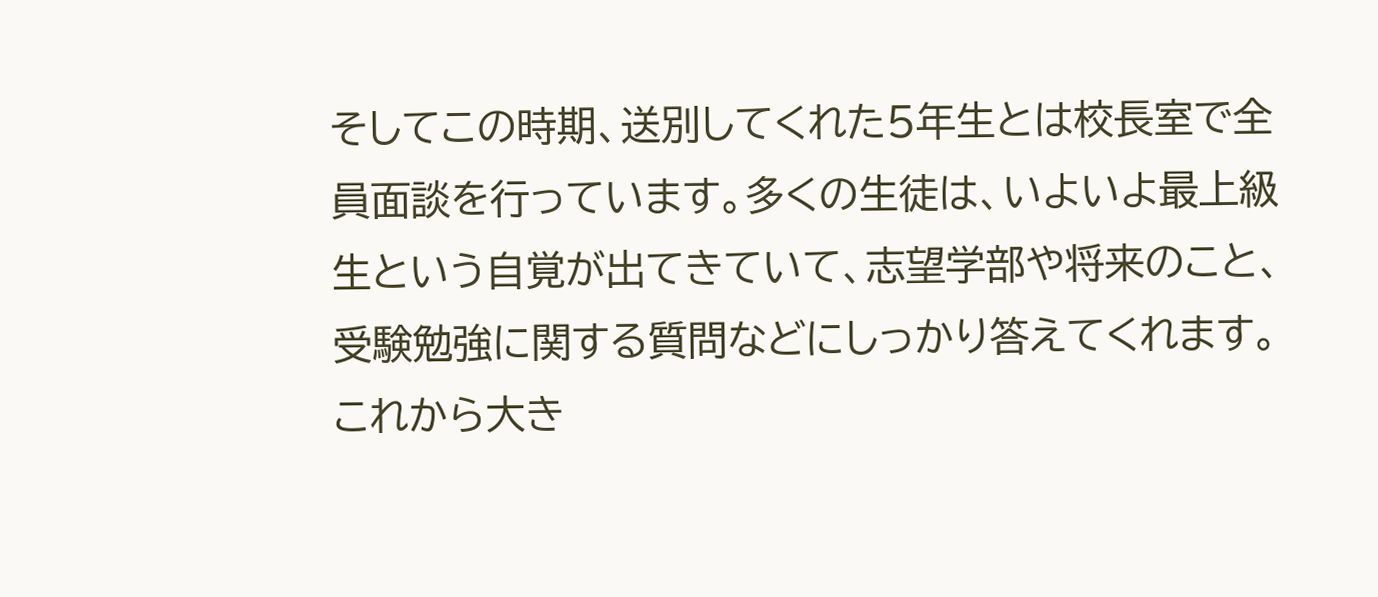そしてこの時期、送別してくれた5年生とは校長室で全員面談を行っています。多くの生徒は、いよいよ最上級生という自覚が出てきていて、志望学部や将来のこと、受験勉強に関する質問などにしっかり答えてくれます。これから大き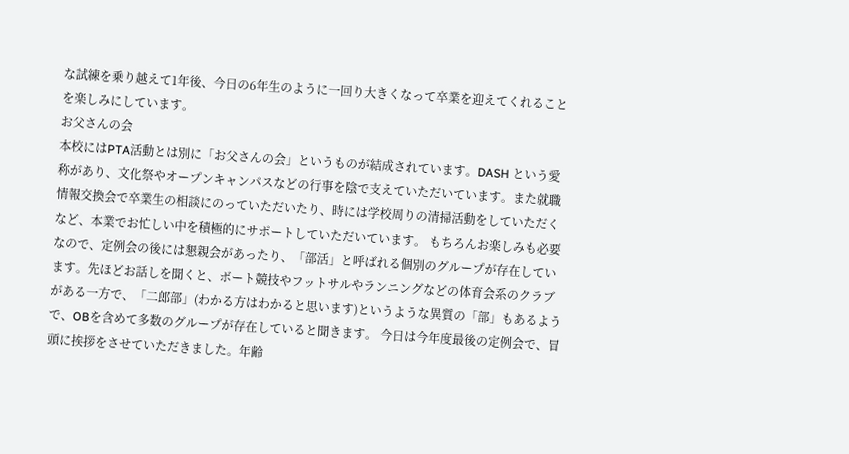な試練を乗り越えて1年後、今日の6年生のように一回り大きくなって卒業を迎えてくれることを楽しみにしています。
お父さんの会
本校にはPTA活動とは別に「お父さんの会」というものが結成されています。DASH という愛称があり、文化祭やオープンキャンパスなどの行事を陰で支えていただいています。また就職情報交換会で卒業生の相談にのっていただいたり、時には学校周りの清掃活動をしていただくなど、本業でお忙しい中を積極的にサポートしていただいています。 もちろんお楽しみも必要なので、定例会の後には懇親会があったり、「部活」と呼ばれる個別のグループが存在しています。先ほどお話しを聞くと、ボート競技やフットサルやランニングなどの体育会系のクラブがある一方で、「二郎部」(わかる方はわかると思います)というような異質の「部」もあるようで、OBを含めて多数のグループが存在していると聞きます。 今日は今年度最後の定例会で、冒頭に挨拶をさせていただきました。年齢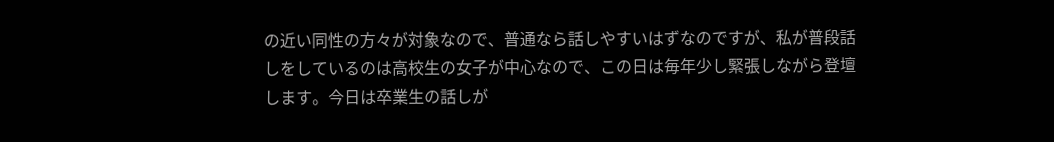の近い同性の方々が対象なので、普通なら話しやすいはずなのですが、私が普段話しをしているのは高校生の女子が中心なので、この日は毎年少し緊張しながら登壇します。今日は卒業生の話しが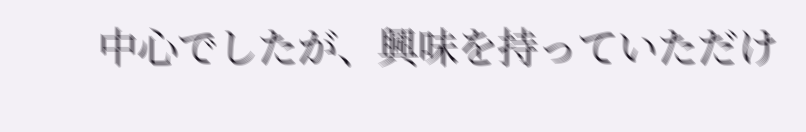中心でしたが、興味を持っていただけ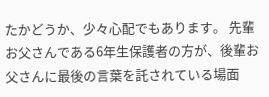たかどうか、少々心配でもあります。 先輩お父さんである6年生保護者の方が、後輩お父さんに最後の言葉を託されている場面